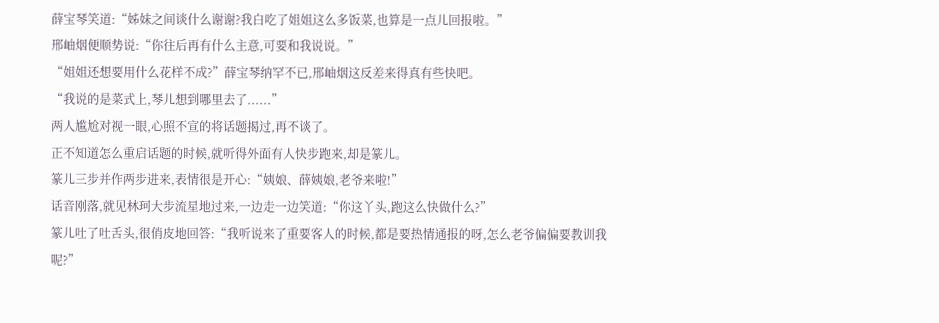薛宝琴笑道:“姊妹之间谈什么谢谢?我白吃了姐姐这么多饭菜,也算是一点儿回报啦。”
邢岫烟便顺势说:“你往后再有什么主意,可要和我说说。”
“姐姐还想要用什么花样不成?”薛宝琴纳罕不已,邢岫烟这反差来得真有些快吧。
“我说的是菜式上,琴儿想到哪里去了......”
两人尴尬对视一眼,心照不宣的将话题揭过,再不谈了。
正不知道怎么重启话题的时候,就听得外面有人快步跑来,却是篆儿。
篆儿三步并作两步进来,表情很是开心:“姨娘、薛姨娘,老爷来啦!”
话音刚落,就见林珂大步流星地过来,一边走一边笑道:“你这丫头,跑这么快做什么?”
篆儿吐了吐舌头,很俏皮地回答:“我听说来了重要客人的时候,都是要热情通报的呀,怎么老爷偏偏要教训我呢?”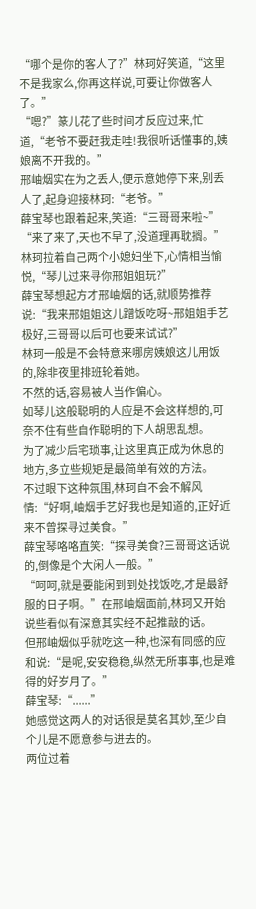“哪个是你的客人了?”林珂好笑道,“这里不是我家么,你再这样说,可要让你做客人了。”
“嗯?”篆儿花了些时间才反应过来,忙道,“老爷不要赶我走哇!我很听话懂事的,姨娘离不开我的。”
邢岫烟实在为之丢人,便示意她停下来,别丢人了,起身迎接林珂:“老爷。”
薛宝琴也跟着起来,笑道:“三哥哥来啦~”
“来了来了,天也不早了,没道理再耽搁。”林珂拉着自己两个小媳妇坐下,心情相当愉悦,“琴儿过来寻你邢姐姐玩?”
薛宝琴想起方才邢岫烟的话,就顺势推荐说:“我来邢姐姐这儿蹭饭吃呀~邢姐姐手艺极好,三哥哥以后可也要来试试?”
林珂一般是不会特意来哪房姨娘这儿用饭的,除非夜里排班轮着她。
不然的话,容易被人当作偏心。
如琴儿这般聪明的人应是不会这样想的,可奈不住有些自作聪明的下人胡思乱想。
为了减少后宅琐事,让这里真正成为休息的地方,多立些规矩是最简单有效的方法。
不过眼下这种氛围,林珂自不会不解风情:“好啊,岫烟手艺好我也是知道的,正好近来不曾探寻过美食。”
薛宝琴咯咯直笑:“探寻美食?三哥哥这话说的,倒像是个大闲人一般。”
“呵呵,就是要能闲到到处找饭吃,才是最舒服的日子啊。”在邢岫烟面前,林珂又开始说些看似有深意其实经不起推敲的话。
但邢岫烟似乎就吃这一种,也深有同感的应和说:“是呢,安安稳稳,纵然无所事事,也是难得的好岁月了。”
薛宝琴:“......”
她感觉这两人的对话很是莫名其妙,至少自个儿是不愿意参与进去的。
两位过着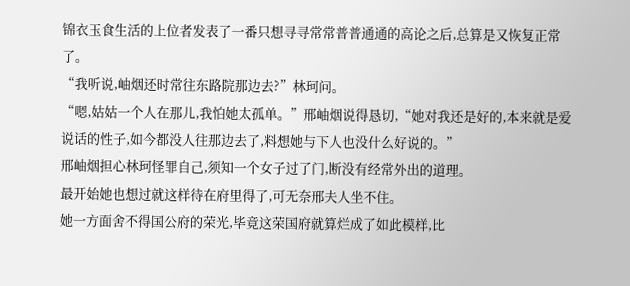锦衣玉食生活的上位者发表了一番只想寻寻常常普普通通的高论之后,总算是又恢复正常了。
“我听说,岫烟还时常往东路院那边去?”林珂问。
“嗯,姑姑一个人在那儿,我怕她太孤单。”邢岫烟说得恳切,“她对我还是好的,本来就是爱说话的性子,如今都没人往那边去了,料想她与下人也没什么好说的。”
邢岫烟担心林珂怪罪自己,须知一个女子过了门,断没有经常外出的道理。
最开始她也想过就这样待在府里得了,可无奈邢夫人坐不住。
她一方面舍不得国公府的荣光,毕竟这荣国府就算烂成了如此模样,比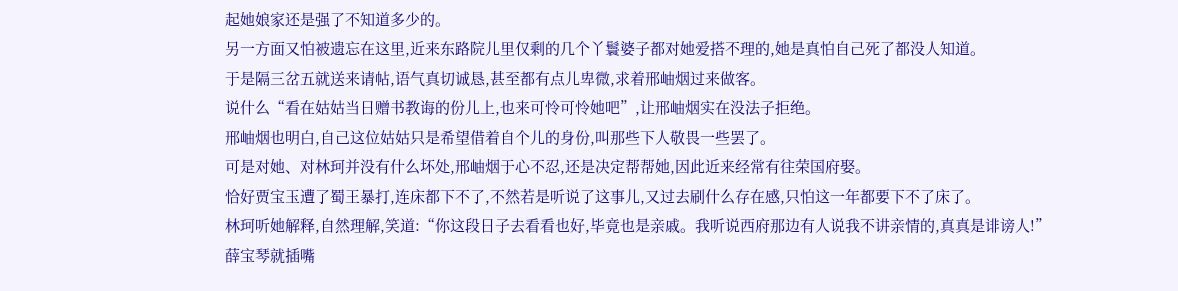起她娘家还是强了不知道多少的。
另一方面又怕被遗忘在这里,近来东路院儿里仅剩的几个丫鬟婆子都对她爱搭不理的,她是真怕自己死了都没人知道。
于是隔三岔五就送来请帖,语气真切诚恳,甚至都有点儿卑微,求着邢岫烟过来做客。
说什么“看在姑姑当日赠书教诲的份儿上,也来可怜可怜她吧”,让邢岫烟实在没法子拒绝。
邢岫烟也明白,自己这位姑姑只是希望借着自个儿的身份,叫那些下人敬畏一些罢了。
可是对她、对林珂并没有什么坏处,邢岫烟于心不忍,还是决定帮帮她,因此近来经常有往荣国府娶。
恰好贾宝玉遭了蜀王暴打,连床都下不了,不然若是听说了这事儿,又过去刷什么存在感,只怕这一年都要下不了床了。
林珂听她解释,自然理解,笑道:“你这段日子去看看也好,毕竟也是亲戚。我听说西府那边有人说我不讲亲情的,真真是诽谤人!”
薛宝琴就插嘴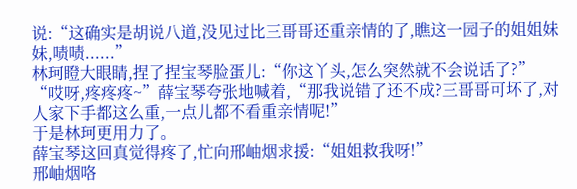说:“这确实是胡说八道,没见过比三哥哥还重亲情的了,瞧这一园子的姐姐妹妹,啧啧......”
林珂瞪大眼睛,捏了捏宝琴脸蛋儿:“你这丫头,怎么突然就不会说话了?”
“哎呀,疼疼疼~”薛宝琴夸张地喊着,“那我说错了还不成?三哥哥可坏了,对人家下手都这么重,一点儿都不看重亲情呢!”
于是林珂更用力了。
薛宝琴这回真觉得疼了,忙向邢岫烟求援:“姐姐救我呀!”
邢岫烟咯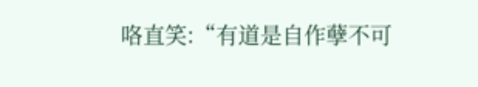咯直笑:“有道是自作孽不可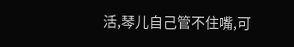活,琴儿自己管不住嘴,可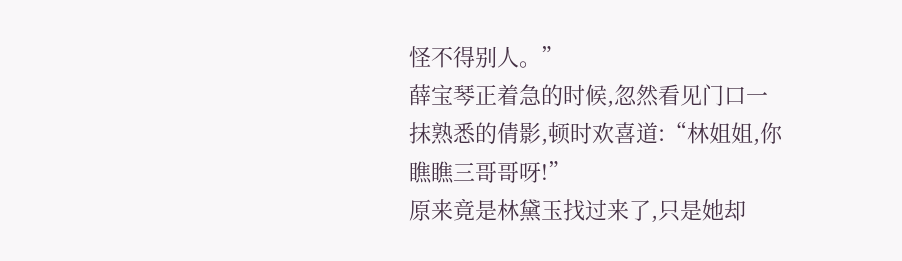怪不得别人。”
薛宝琴正着急的时候,忽然看见门口一抹熟悉的倩影,顿时欢喜道:“林姐姐,你瞧瞧三哥哥呀!”
原来竟是林黛玉找过来了,只是她却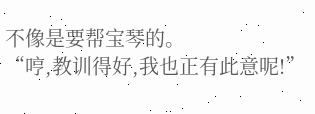不像是要帮宝琴的。
“哼,教训得好,我也正有此意呢!”